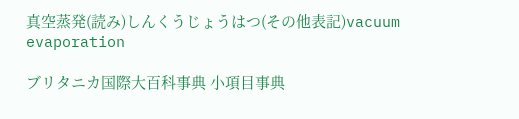真空蒸発(読み)しんくうじょうはつ(その他表記)vacuum evaporation

ブリタニカ国際大百科事典 小項目事典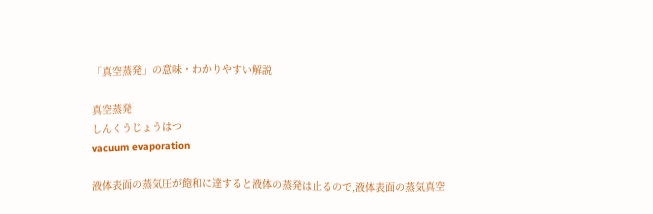「真空蒸発」の意味・わかりやすい解説

真空蒸発
しんくうじょうはつ
vacuum evaporation

液体表面の蒸気圧が飽和に達すると液体の蒸発は止るので,液体表面の蒸気真空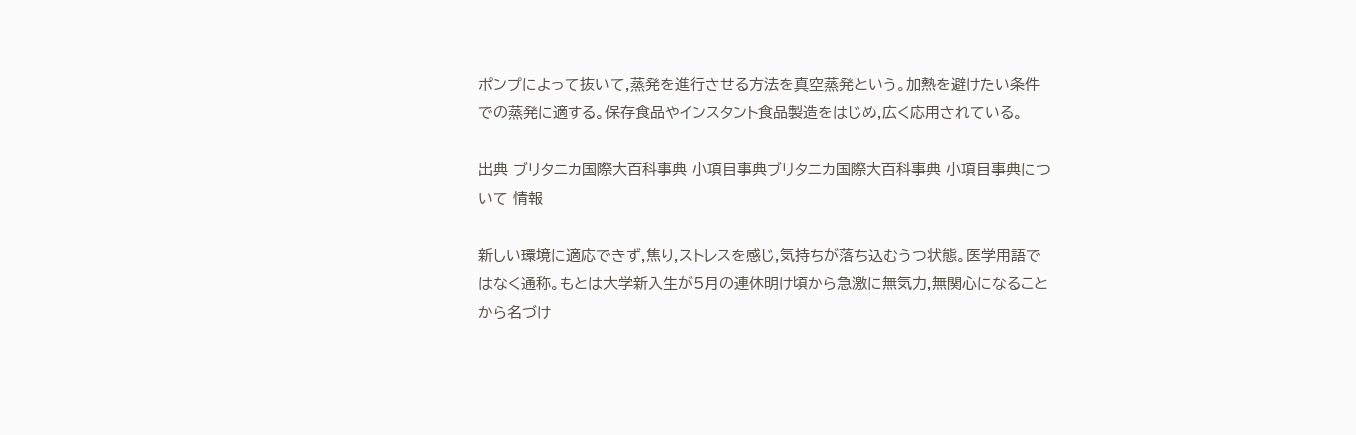ポンプによって抜いて,蒸発を進行させる方法を真空蒸発という。加熱を避けたい条件での蒸発に適する。保存食品やインスタント食品製造をはじめ,広く応用されている。

出典 ブリタニカ国際大百科事典 小項目事典ブリタニカ国際大百科事典 小項目事典について 情報

新しい環境に適応できず,焦り,ストレスを感じ,気持ちが落ち込むうつ状態。医学用語ではなく通称。もとは大学新入生が5月の連休明け頃から急激に無気力,無関心になることから名づけ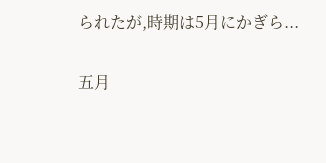られたが,時期は5月にかぎら...

五月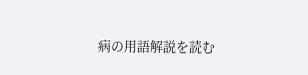病の用語解説を読む